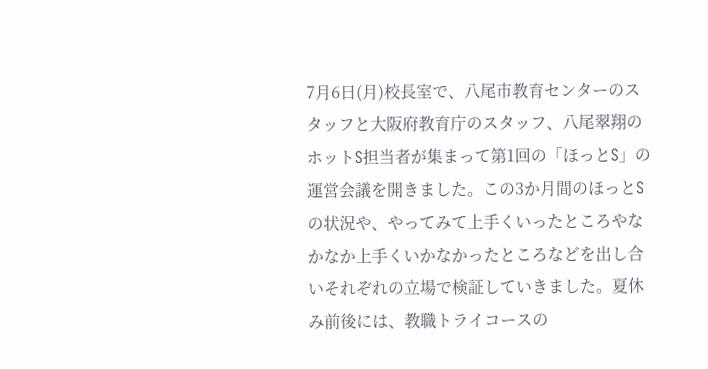7月6日(月)校長室で、八尾市教育センターのスタッフと大阪府教育庁のスタッフ、八尾翠翔のホットS担当者が集まって第1回の「ほっとS」の運営会議を開きました。この3か月間のほっとSの状況や、やってみて上手くいったところやなかなか上手くいかなかったところなどを出し合いそれぞれの立場で検証していきました。夏休み前後には、教職トライコースの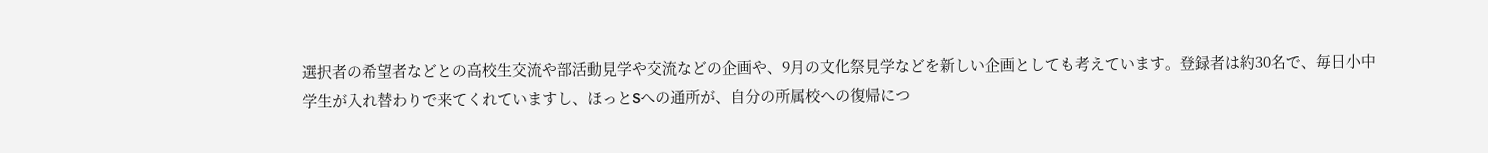選択者の希望者などとの高校生交流や部活動見学や交流などの企画や、9月の文化祭見学などを新しい企画としても考えています。登録者は約30名で、毎日小中学生が入れ替わりで来てくれていますし、ほっとSへの通所が、自分の所属校への復帰につ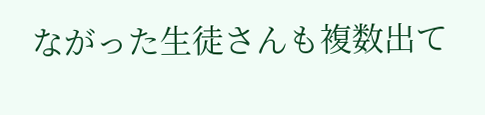ながった生徒さんも複数出て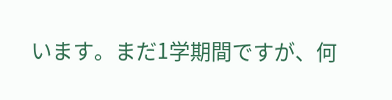います。まだ1学期間ですが、何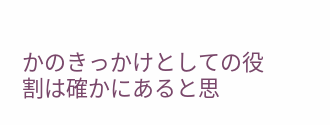かのきっかけとしての役割は確かにあると思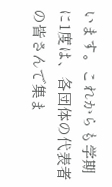います。これからも学期に1度は、各団体の代表者の皆さんで集ま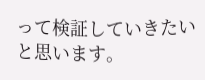って検証していきたいと思います。